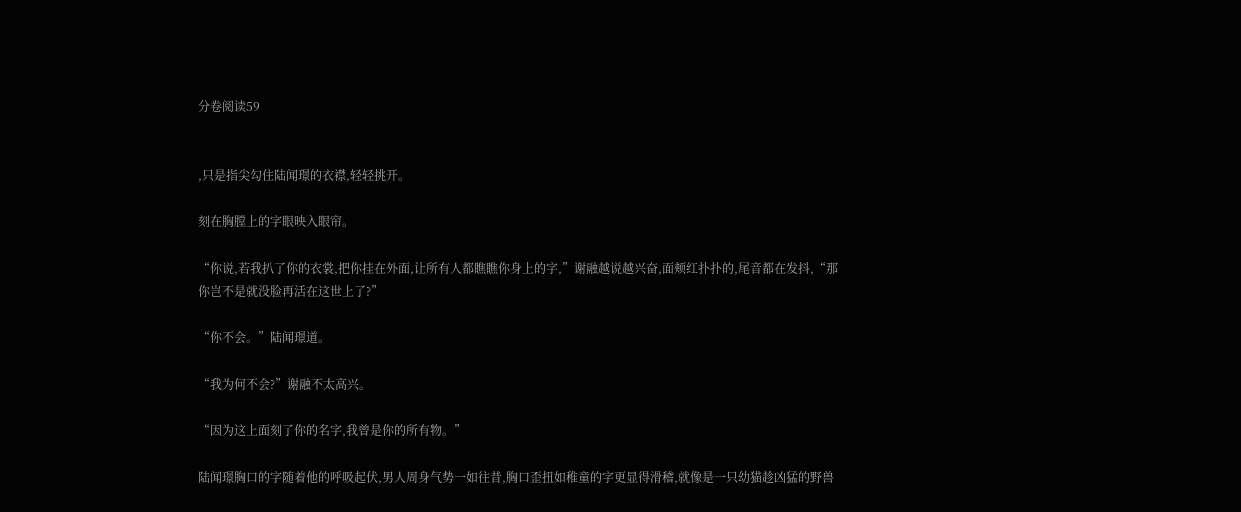分卷阅读59


,只是指尖勾住陆闻璟的衣襟,轻轻挑开。

刻在胸膛上的字眼映入眼帘。

“你说,若我扒了你的衣裳,把你挂在外面,让所有人都瞧瞧你身上的字,”谢融越说越兴奋,面颊红扑扑的,尾音都在发抖,“那你岂不是就没脸再活在这世上了?”

“你不会。”陆闻璟道。

“我为何不会?”谢融不太高兴。

“因为这上面刻了你的名字,我曾是你的所有物。”

陆闻璟胸口的字随着他的呼吸起伏,男人周身气势一如往昔,胸口歪扭如稚童的字更显得滑稽,就像是一只幼猫趁凶猛的野兽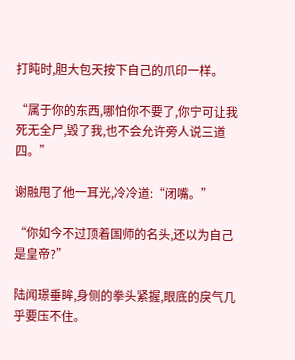打盹时,胆大包天按下自己的爪印一样。

“属于你的东西,哪怕你不要了,你宁可让我死无全尸,毁了我,也不会允许旁人说三道四。”

谢融甩了他一耳光,冷冷道:“闭嘴。”

“你如今不过顶着国师的名头,还以为自己是皇帝?”

陆闻璟垂眸,身侧的拳头紧握,眼底的戾气几乎要压不住。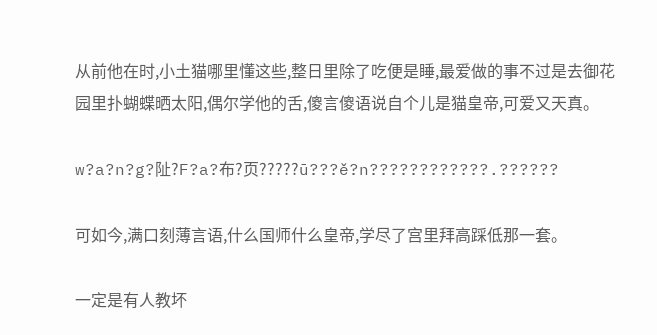从前他在时,小土猫哪里懂这些,整日里除了吃便是睡,最爱做的事不过是去御花园里扑蝴蝶晒太阳,偶尔学他的舌,傻言傻语说自个儿是猫皇帝,可爱又天真。

w?a?n?g?阯?F?a?布?页?????ū???ě?n????????????.??????

可如今,满口刻薄言语,什么国师什么皇帝,学尽了宫里拜高踩低那一套。

一定是有人教坏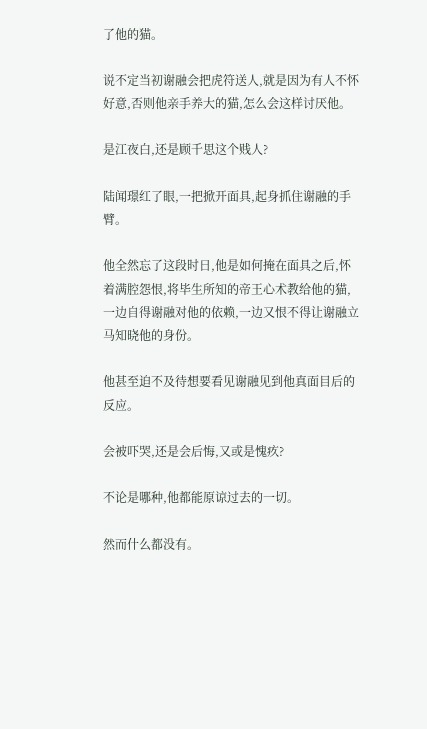了他的猫。

说不定当初谢融会把虎符送人,就是因为有人不怀好意,否则他亲手养大的猫,怎么会这样讨厌他。

是江夜白,还是顾千思这个贱人?

陆闻璟红了眼,一把掀开面具,起身抓住谢融的手臂。

他全然忘了这段时日,他是如何掩在面具之后,怀着满腔怨恨,将毕生所知的帝王心术教给他的猫,一边自得谢融对他的依赖,一边又恨不得让谢融立马知晓他的身份。

他甚至迫不及待想要看见谢融见到他真面目后的反应。

会被吓哭,还是会后悔,又或是愧疚?

不论是哪种,他都能原谅过去的一切。

然而什么都没有。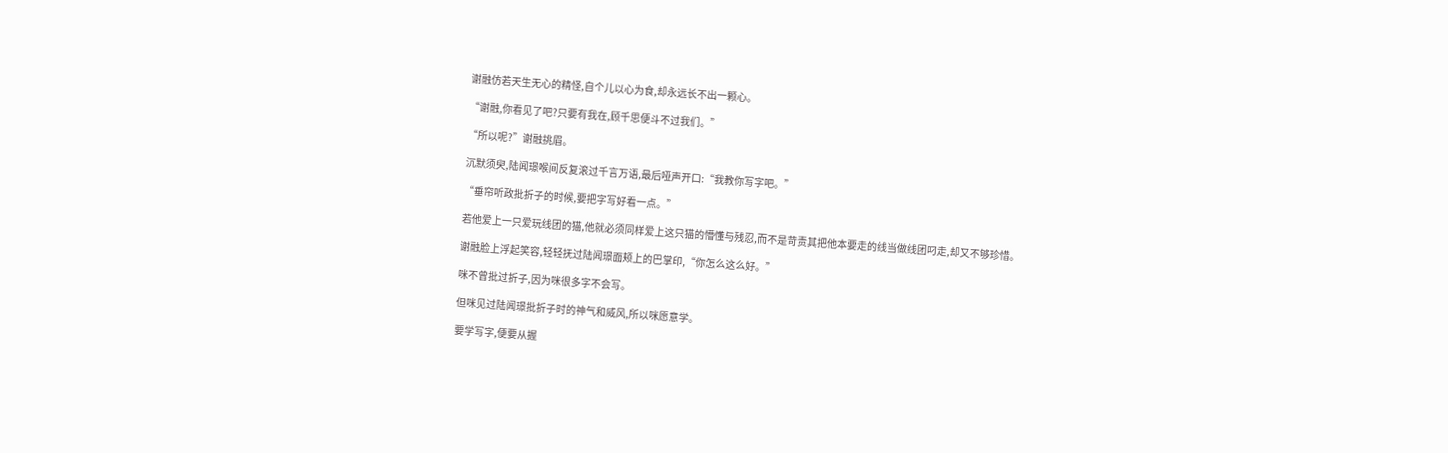谢融仿若天生无心的精怪,自个儿以心为食,却永远长不出一颗心。

“谢融,你看见了吧?只要有我在,顾千思便斗不过我们。”

“所以呢?”谢融挑眉。

沉默须臾,陆闻璟喉间反复滚过千言万语,最后哑声开口:“我教你写字吧。”

“垂帘听政批折子的时候,要把字写好看一点。”

若他爱上一只爱玩线团的猫,他就必须同样爱上这只猫的懵懂与残忍,而不是苛责其把他本要走的线当做线团叼走,却又不够珍惜。

谢融脸上浮起笑容,轻轻抚过陆闻璟面颊上的巴掌印,“你怎么这么好。”

咪不曾批过折子,因为咪很多字不会写。

但咪见过陆闻璟批折子时的神气和威风,所以咪愿意学。

要学写字,便要从握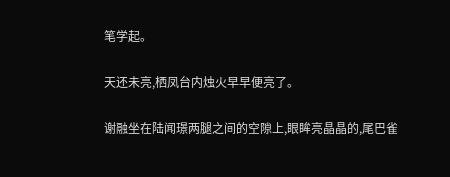笔学起。

天还未亮,栖凤台内烛火早早便亮了。

谢融坐在陆闻璟两腿之间的空隙上,眼眸亮晶晶的,尾巴雀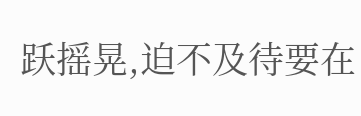跃摇晃,迫不及待要在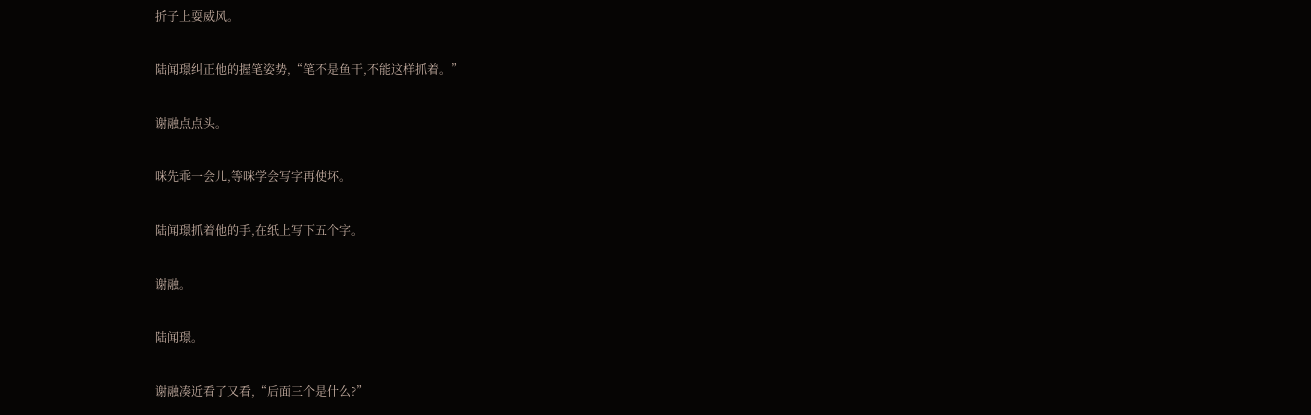折子上耍威风。

陆闻璟纠正他的握笔姿势,“笔不是鱼干,不能这样抓着。”

谢融点点头。

咪先乖一会儿,等咪学会写字再使坏。

陆闻璟抓着他的手,在纸上写下五个字。

谢融。

陆闻璟。

谢融凑近看了又看,“后面三个是什么?”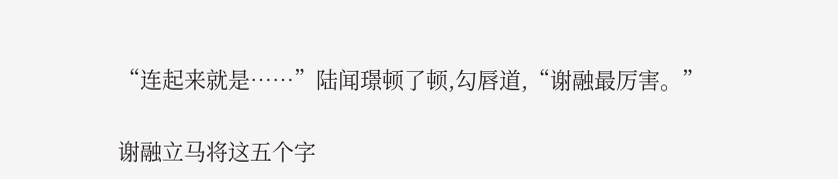“连起来就是……”陆闻璟顿了顿,勾唇道,“谢融最厉害。”

谢融立马将这五个字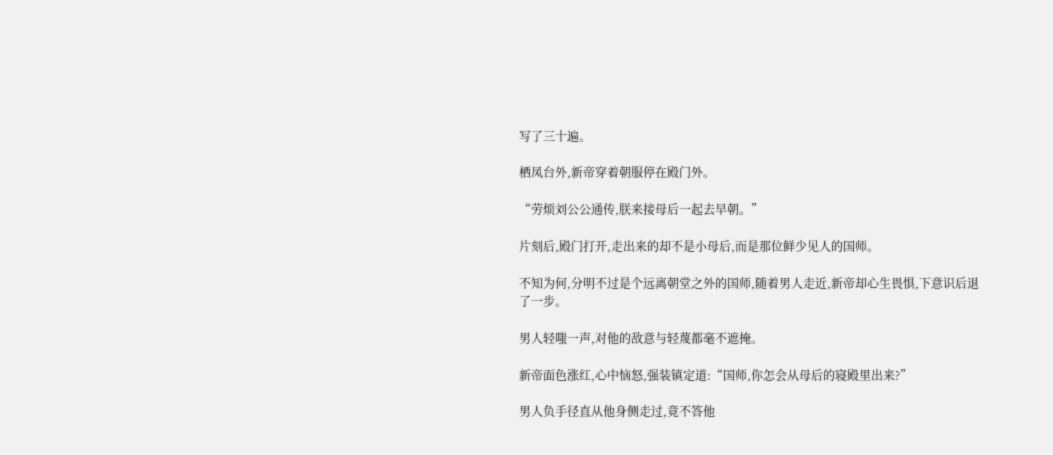写了三十遍。

栖凤台外,新帝穿着朝服停在殿门外。

“劳烦刘公公通传,朕来接母后一起去早朝。”

片刻后,殿门打开,走出来的却不是小母后,而是那位鲜少见人的国师。

不知为何,分明不过是个远离朝堂之外的国师,随着男人走近,新帝却心生畏惧,下意识后退了一步。

男人轻嗤一声,对他的敌意与轻蔑都毫不遮掩。

新帝面色涨红,心中恼怒,强装镇定道:“国师,你怎会从母后的寝殿里出来?”

男人负手径直从他身侧走过,竟不答他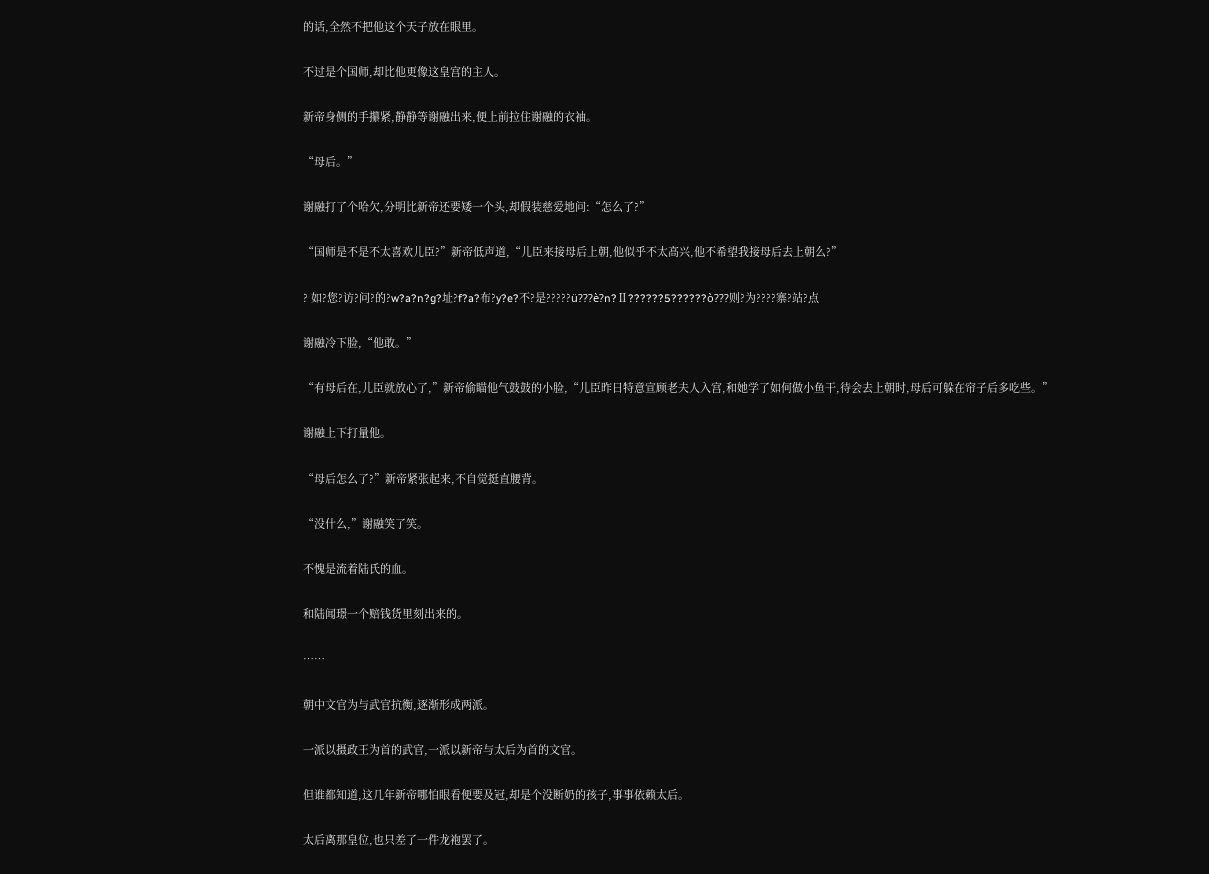的话,全然不把他这个天子放在眼里。

不过是个国师,却比他更像这皇宫的主人。

新帝身侧的手攥紧,静静等谢融出来,便上前拉住谢融的衣袖。

“母后。”

谢融打了个哈欠,分明比新帝还要矮一个头,却假装慈爱地问:“怎么了?”

“国师是不是不太喜欢儿臣?”新帝低声道,“儿臣来接母后上朝,他似乎不太高兴,他不希望我接母后去上朝么?”

? 如?您?访?问?的?w?a?n?g?址?f?a?布?y?e?不?是?????ü???è?n?Ⅱ??????5??????ò???则?为????寨?站?点

谢融冷下脸,“他敢。”

“有母后在,儿臣就放心了,”新帝偷瞄他气鼓鼓的小脸,“儿臣昨日特意宣顾老夫人入宫,和她学了如何做小鱼干,待会去上朝时,母后可躲在帘子后多吃些。”

谢融上下打量他。

“母后怎么了?”新帝紧张起来,不自觉挺直腰背。

“没什么,”谢融笑了笑。

不愧是流着陆氏的血。

和陆闻璟一个赔钱货里刻出来的。

……

朝中文官为与武官抗衡,逐渐形成两派。

一派以摄政王为首的武官,一派以新帝与太后为首的文官。

但谁都知道,这几年新帝哪怕眼看便要及冠,却是个没断奶的孩子,事事依赖太后。

太后离那皇位,也只差了一件龙袍罢了。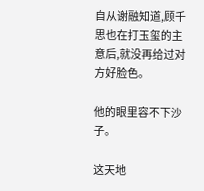自从谢融知道,顾千思也在打玉玺的主意后,就没再给过对方好脸色。

他的眼里容不下沙子。

这天地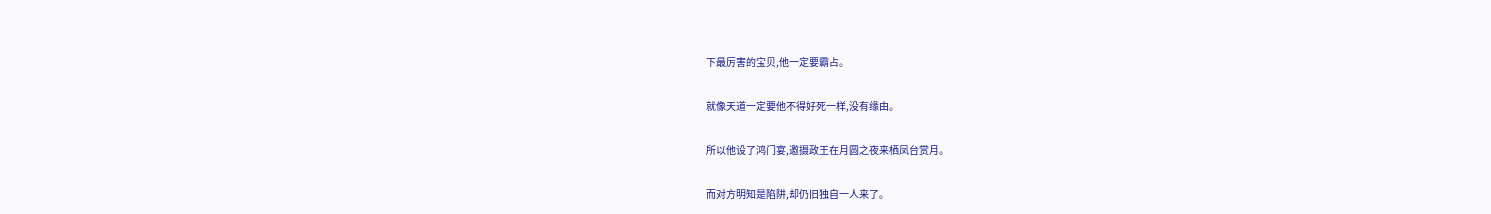下最厉害的宝贝,他一定要霸占。

就像天道一定要他不得好死一样,没有缘由。

所以他设了鸿门宴,邀摄政王在月圆之夜来栖凤台赏月。

而对方明知是陷阱,却仍旧独自一人来了。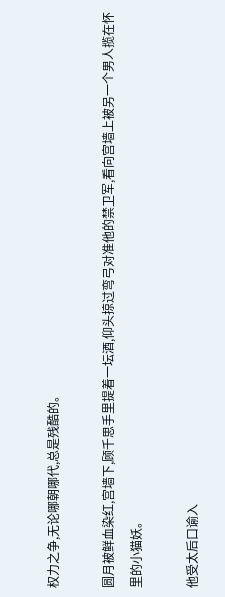权力之争,无论哪朝哪代,总是残酷的。

圆月被鲜血染红,宫墙下,顾千思手里提着一坛酒,仰头掠过弯弓对准他的禁卫军,看向宫墙上被另一个男人揽在怀里的小猫妖。

他受太后口谕入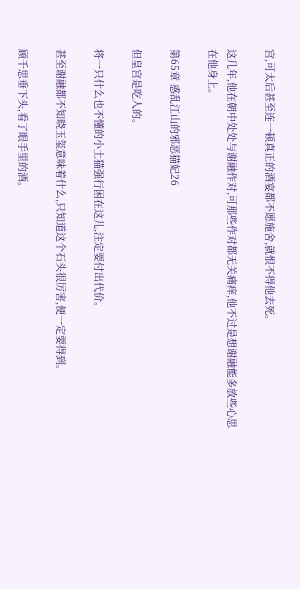宫,可太后甚至连一顿真正的酒宴都不愿施舍,就恨不得他去死。

这几年,他在朝中处处与谢融作对,可那些作对都无关痛痒,他不过是想谢融能多放些心思在他身上。

第65章 惑乱江山的邪恶猫妃26

但皇宫是吃人的。

将一只什么也不懂的小土猫强行困在这儿,注定要付出代价。

甚至谢融都不知晓玉玺意味着什么,只知道这个石头很厉害,便一定要得到。

顾千思垂下头,看了眼手里的酒。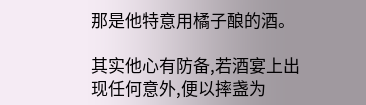那是他特意用橘子酿的酒。

其实他心有防备,若酒宴上出现任何意外,便以摔盏为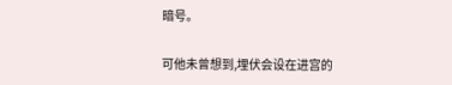暗号。

可他未曾想到,埋伏会设在进宫的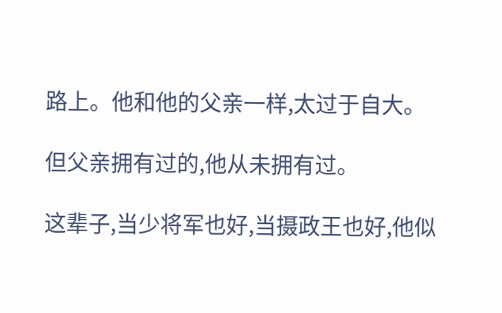路上。他和他的父亲一样,太过于自大。

但父亲拥有过的,他从未拥有过。

这辈子,当少将军也好,当摄政王也好,他似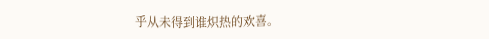乎从未得到谁炽热的欢喜。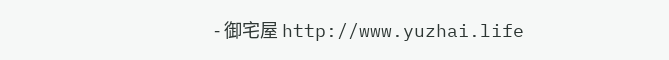- 御宅屋 http://www.yuzhai.life